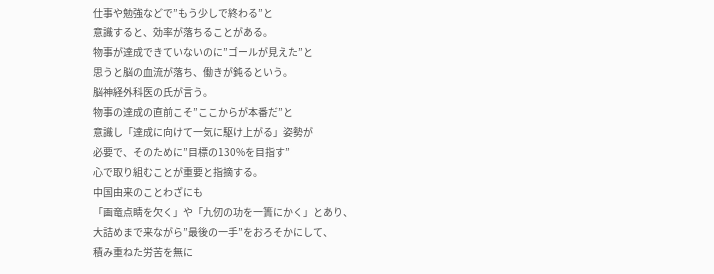仕事や勉強などで”もう少しで終わる”と
意識すると、効率が落ちることがある。
物事が達成できていないのに”ゴールが見えた”と
思うと脳の血流が落ち、働きが鈍るという。
脳神経外科医の氏が言う。
物事の達成の直前こそ”ここからが本番だ”と
意識し「達成に向けて一気に駆け上がる」姿勢が
必要で、そのために”目標の130%を目指す”
心で取り組むことが重要と指摘する。
中国由来のことわざにも
「画竜点睛を欠く」や「九仞の功を一簣にかく」とあり、
大詰めまで来ながら”最後の一手”をおろそかにして、
積み重ねた労苦を無に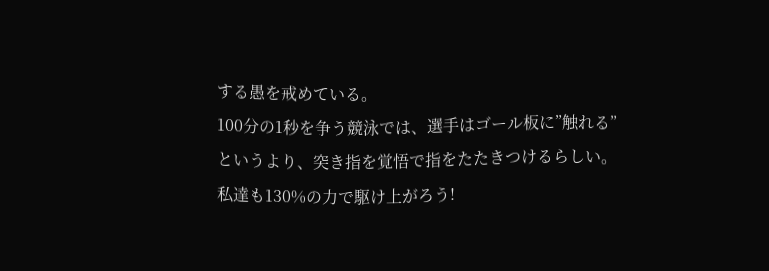する愚を戒めている。
100分の1秒を争う競泳では、選手はゴール板に”触れる”
というより、突き指を覚悟で指をたたきつけるらしい。
私達も130%の力で駆け上がろう!